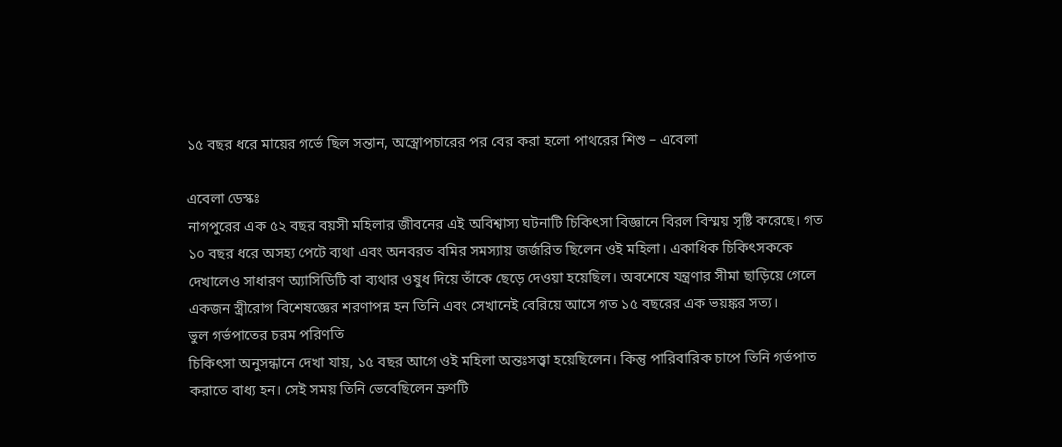১৫ বছর ধরে মায়ের গর্ভে ছিল সন্তান, অস্ত্রোপচারের পর বের করা হলো পাথরের শিশু – এবেলা

এবেলা ডেস্কঃ
নাগপুরের এক ৫২ বছর বয়সী মহিলার জীবনের এই অবিশ্বাস্য ঘটনাটি চিকিৎসা বিজ্ঞানে বিরল বিস্ময় সৃষ্টি করেছে। গত ১০ বছর ধরে অসহ্য পেটে ব্যথা এবং অনবরত বমির সমস্যায় জর্জরিত ছিলেন ওই মহিলা। একাধিক চিকিৎসককে দেখালেও সাধারণ অ্যাসিডিটি বা ব্যথার ওষুধ দিয়ে তাঁকে ছেড়ে দেওয়া হয়েছিল। অবশেষে যন্ত্রণার সীমা ছাড়িয়ে গেলে একজন স্ত্রীরোগ বিশেষজ্ঞের শরণাপন্ন হন তিনি এবং সেখানেই বেরিয়ে আসে গত ১৫ বছরের এক ভয়ঙ্কর সত্য।
ভুল গর্ভপাতের চরম পরিণতি
চিকিৎসা অনুসন্ধানে দেখা যায়, ১৫ বছর আগে ওই মহিলা অন্তঃসত্ত্বা হয়েছিলেন। কিন্তু পারিবারিক চাপে তিনি গর্ভপাত করাতে বাধ্য হন। সেই সময় তিনি ভেবেছিলেন ভ্রুণটি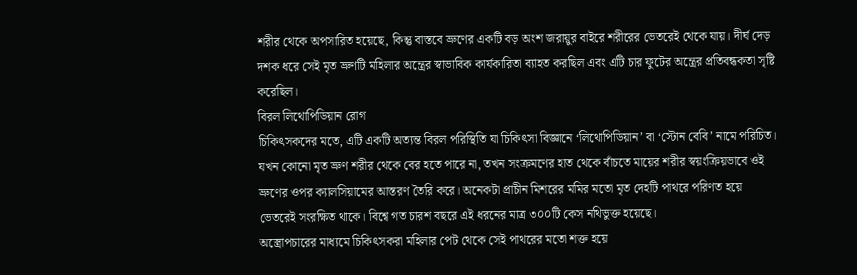শরীর থেকে অপসারিত হয়েছে, কিন্তু বাস্তবে ভ্রুণের একটি বড় অংশ জরায়ুর বাইরে শরীরের ভেতরেই থেকে যায়। দীর্ঘ দেড় দশক ধরে সেই মৃত ভ্রুণটি মহিলার অন্ত্রের স্বাভাবিক কার্যকারিতা ব্যাহত করছিল এবং এটি চার ফুটের অন্ত্রের প্রতিবন্ধকতা সৃষ্টি করেছিল।
বিরল লিথোপিডিয়ান রোগ
চিকিৎসকদের মতে, এটি একটি অত্যন্ত বিরল পরিস্থিতি যা চিকিৎসা বিজ্ঞানে ‘লিথোপিডিয়ান’ বা ‘স্টোন বেবি’ নামে পরিচিত। যখন কোনো মৃত ভ্রুণ শরীর থেকে বের হতে পারে না, তখন সংক্রমণের হাত থেকে বাঁচতে মায়ের শরীর স্বয়ংক্রিয়ভাবে ওই ভ্রুণের ওপর ক্যালসিয়ামের আস্তরণ তৈরি করে। অনেকটা প্রাচীন মিশরের মমির মতো মৃত দেহটি পাথরে পরিণত হয়ে ভেতরেই সংরক্ষিত থাকে। বিশ্বে গত চারশ বছরে এই ধরনের মাত্র ৩০০টি কেস নথিভুক্ত হয়েছে।
অস্ত্রোপচারের মাধ্যমে চিকিৎসকরা মহিলার পেট থেকে সেই পাথরের মতো শক্ত হয়ে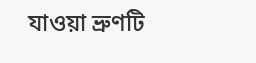যাওয়া ভ্রুণটি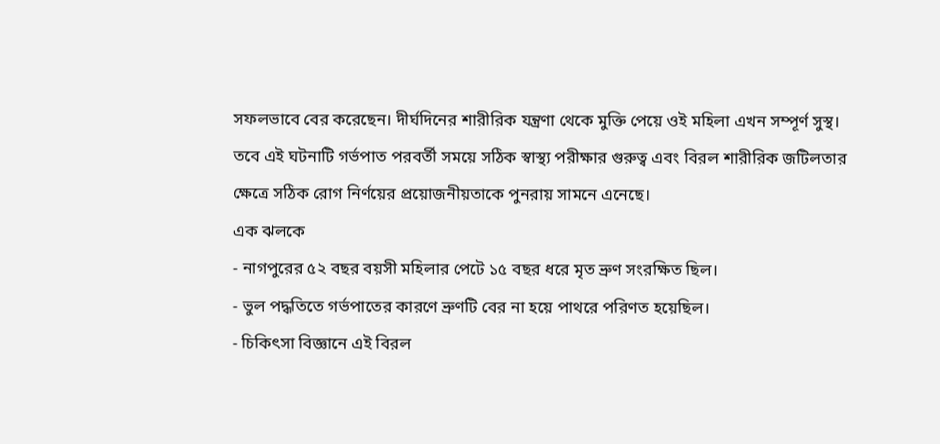সফলভাবে বের করেছেন। দীর্ঘদিনের শারীরিক যন্ত্রণা থেকে মুক্তি পেয়ে ওই মহিলা এখন সম্পূর্ণ সুস্থ। তবে এই ঘটনাটি গর্ভপাত পরবর্তী সময়ে সঠিক স্বাস্থ্য পরীক্ষার গুরুত্ব এবং বিরল শারীরিক জটিলতার ক্ষেত্রে সঠিক রোগ নির্ণয়ের প্রয়োজনীয়তাকে পুনরায় সামনে এনেছে।
এক ঝলকে
- নাগপুরের ৫২ বছর বয়সী মহিলার পেটে ১৫ বছর ধরে মৃত ভ্রুণ সংরক্ষিত ছিল।
- ভুল পদ্ধতিতে গর্ভপাতের কারণে ভ্রুণটি বের না হয়ে পাথরে পরিণত হয়েছিল।
- চিকিৎসা বিজ্ঞানে এই বিরল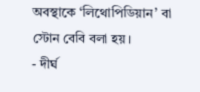অবস্থাকে ‘লিথোপিডিয়ান’ বা স্টোন বেবি বলা হয়।
- দীর্ঘ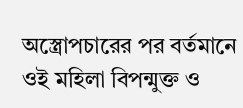অস্ত্রোপচারের পর বর্তমানে ওই মহিলা বিপন্মুক্ত ও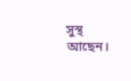সুস্থ আছেন।